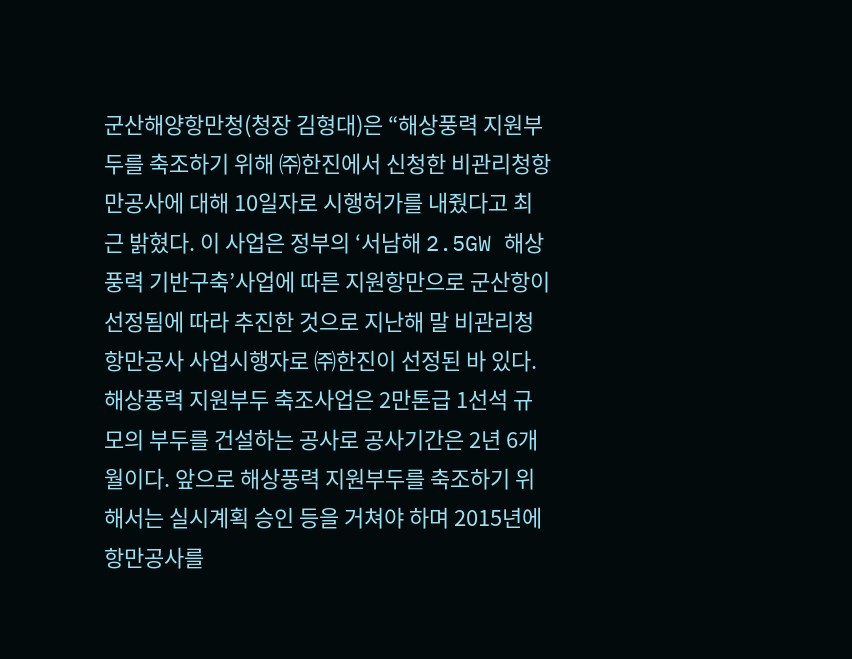군산해양항만청(청장 김형대)은 “해상풍력 지원부두를 축조하기 위해 ㈜한진에서 신청한 비관리청항만공사에 대해 10일자로 시행허가를 내줬다고 최근 밝혔다. 이 사업은 정부의 ‘서남해 2.5GW 해상풍력 기반구축’사업에 따른 지원항만으로 군산항이 선정됨에 따라 추진한 것으로 지난해 말 비관리청항만공사 사업시행자로 ㈜한진이 선정된 바 있다. 해상풍력 지원부두 축조사업은 2만톤급 1선석 규모의 부두를 건설하는 공사로 공사기간은 2년 6개월이다. 앞으로 해상풍력 지원부두를 축조하기 위해서는 실시계획 승인 등을 거쳐야 하며 2015년에 항만공사를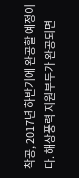착공, 2017년 하반기에 완공할 예정이다. 해상풍력 지원부두가 완공되면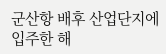군산항 배후 산업단지에 입주한 해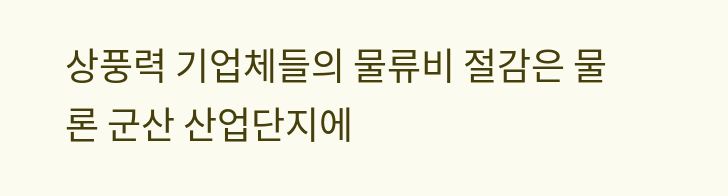상풍력 기업체들의 물류비 절감은 물론 군산 산업단지에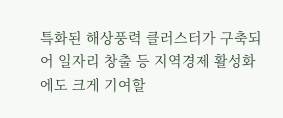특화된 해상풍력 클러스터가 구축되어 일자리 창출 등 지역경제 활성화에도 크게 기여할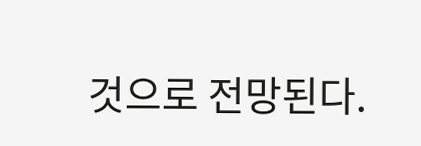것으로 전망된다.